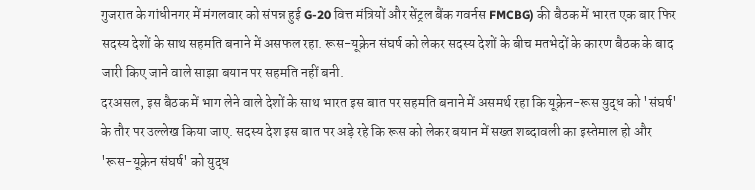गुजरात के गांधीनगर में मंगलवार को संपन्न हुई G-20 वित्त मंत्रियों और सेंट्रल बैंक गवर्नस FMCBG) की बैठक में भारत एक बार फिर सदस्य देशों के साथ सहमति बनाने में असफल रहा. रूस-यूक्रेन संघर्ष को लेकर सदस्य देशों के बीच मतभेदों के कारण बैठक के बाद जारी किए जाने वाले साझा बयान पर सहमति नहीं बनी.
दरअसल, इस बैठक में भाग लेने वाले देशों के साथ भारत इस बात पर सहमति बनाने में असमर्थ रहा कि यूक्रेन-रूस युद्ध को 'संघर्ष' के तौर पर उल्लेख किया जाए. सदस्य देश इस बात पर अड़े रहे कि रूस को लेकर बयान में सख्त शब्दावली का इस्तेमाल हो और 'रूस-यूक्रेन संघर्ष' को युद्ध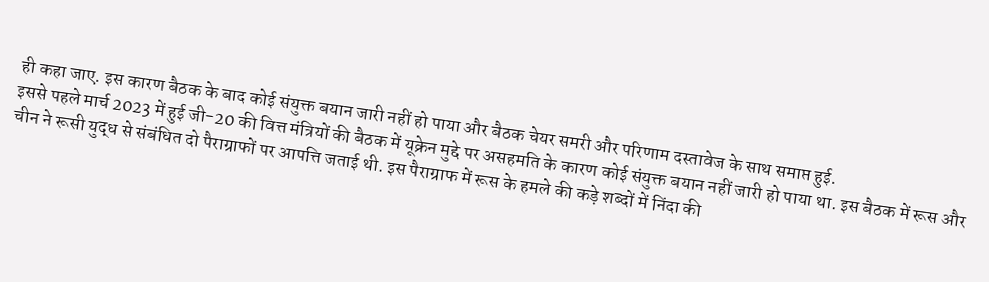ही कहा जाए. इस कारण बैठक के बाद कोई संयुक्त बयान जारी नहीं हो पाया और बैठक चेयर समरी और परिणाम दस्तावेज के साथ समाप्त हुई.
इससे पहले मार्च 2023 में हुई जी-20 की वित्त मंत्रियों की बैठक में यूक्रेन मुद्दे पर असहमति के कारण कोई संयुक्त बयान नहीं जारी हो पाया था. इस बैठक में रूस और चीन ने रूसी युद्ध से संबंधित दो पैराग्राफों पर आपत्ति जताई थी. इस पैराग्राफ में रूस के हमले की कड़े शब्दों में निंदा की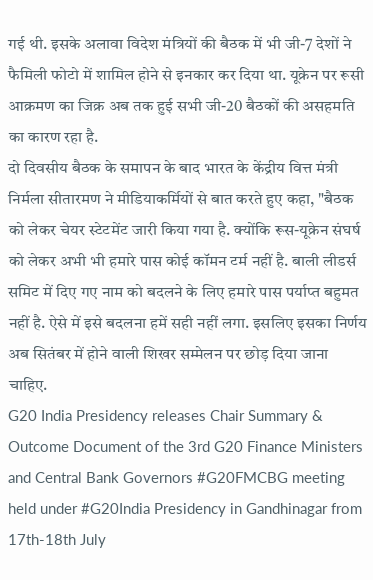गई थी. इसके अलावा विदेश मंत्रियों की बैठक में भी जी-7 देशों ने फैमिली फोटो में शामिल होने से इनकार कर दिया था. यूक्रेन पर रूसी आक्रमण का जिक्र अब तक हुई सभी जी-20 बैठकों की असहमति का कारण रहा है.
दो दिवसीय बैठक के समापन के बाद भारत के केंद्रीय वित्त मंत्री निर्मला सीतारमण ने मीडियाकर्मियों से बात करते हुए कहा, "बैठक को लेकर चेयर स्टेटमेंट जारी किया गया है. क्योंकि रूस-यूक्रेन संघर्ष को लेकर अभी भी हमारे पास कोई कॉमन टर्म नहीं है. बाली लीडर्स समिट में दिए गए नाम को बदलने के लिए हमारे पास पर्याप्त बहुमत नहीं है. ऐसे में इसे बदलना हमें सही नहीं लगा. इसलिए इसका निर्णय अब सितंबर में होने वाली शिखर सम्मेलन पर छोड़ दिया जाना चाहिए.
G20 India Presidency releases Chair Summary & Outcome Document of the 3rd G20 Finance Ministers and Central Bank Governors #G20FMCBG meeting held under #G20India Presidency in Gandhinagar from 17th-18th July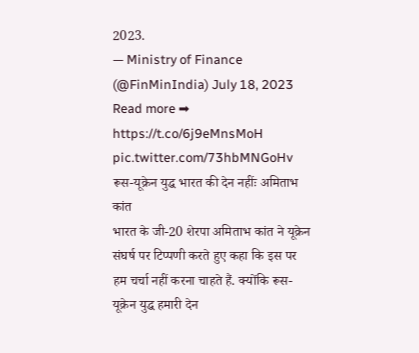2023.
— Ministry of Finance (@FinMinIndia) July 18, 2023
Read more ➡ https://t.co/6j9eMnsMoH pic.twitter.com/73hbMNGoHv
रूस-यूक्रेन युद्ध भारत की देन नहींः अमिताभ कांत
भारत के जी-20 शेरपा अमिताभ कांत ने यूक्रेन संघर्ष पर टिप्पणी करते हुए कहा कि इस पर हम चर्चा नहीं करना चाहते हैं. क्योंकि रूस-यूक्रेन युद्ध हमारी देन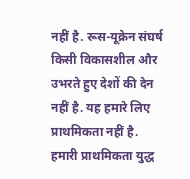नहीं है. रूस-यूक्रेन संघर्ष किसी विकासशील और उभरते हुए देशों की देन नहीं है. यह हमारे लिए प्राथमिकता नहीं है. हमारी प्राथमिकता युद्ध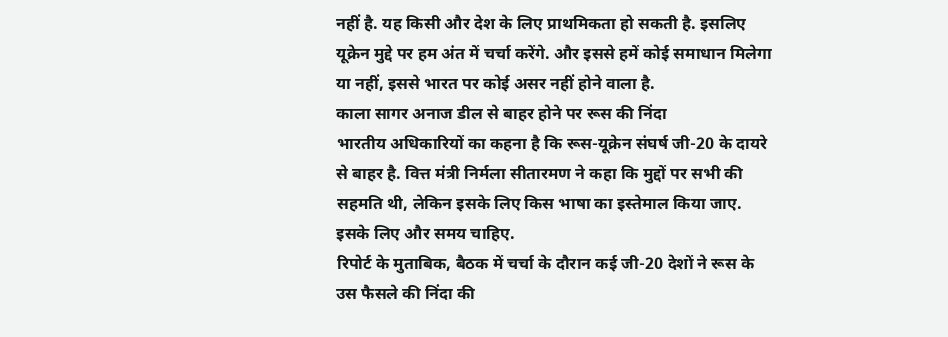नहीं है. यह किसी और देश के लिए प्राथमिकता हो सकती है. इसलिए यूक्रेन मुद्दे पर हम अंत में चर्चा करेंगे. और इससे हमें कोई समाधान मिलेगा या नहीं, इससे भारत पर कोई असर नहीं होने वाला है.
काला सागर अनाज डील से बाहर होने पर रूस की निंदा
भारतीय अधिकारियों का कहना है कि रूस-यूक्रेन संघर्ष जी-20 के दायरे से बाहर है. वित्त मंत्री निर्मला सीतारमण ने कहा कि मुद्दों पर सभी की सहमति थी, लेकिन इसके लिए किस भाषा का इस्तेमाल किया जाए. इसके लिए और समय चाहिए.
रिपोर्ट के मुताबिक, बैठक में चर्चा के दौरान कई जी-20 देशों ने रूस के उस फैसले की निंदा की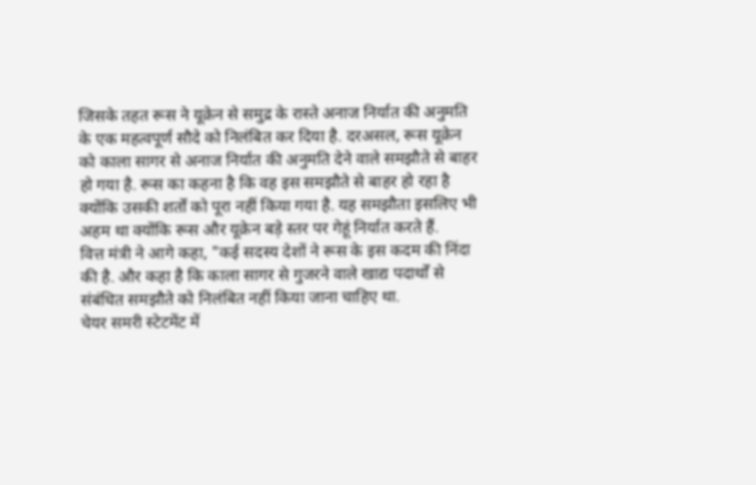जिसके तहत रूस ने यूक्रेन से समुद्र के रास्ते अनाज निर्यात की अनुमति के एक महत्वपूर्ण सौदे को निलंबित कर दिया है. दरअसल, रूस यूक्रेन को काला सागर से अनाज निर्यात की अनुमति देने वाले समझौते से बाहर हो गया है. रूस का कहना है कि वह इस समझौते से बाहर हो रहा है क्योंकि उसकी शर्तों को पूरा नहीं किया गया है. यह समझौता इसलिए भी अहम था क्योंकि रूस और यूक्रेन बड़े स्तर पर गेहूं निर्यात करते हैं.
वित्त मंत्री ने आगे कहा, "कई सदस्य देशों ने रूस के इस कदम की निंदा की है. और कहा है कि काला सागर से गुजरने वाले खाद्य पदार्थों से संबंधित समझौते को निलंबित नहीं किया जाना चाहिए था.
चेयर समरी स्टेटमेंट में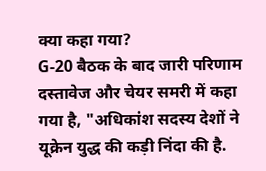क्या कहा गया?
G-20 बैठक के बाद जारी परिणाम दस्तावेज और चेयर समरी में कहा गया है, "अधिकांश सदस्य देशों ने यूक्रेन युद्ध की कड़ी निंदा की है.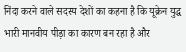निंदा करने वाले सदस्य देशों का कहना है कि यूक्रेन युद्ध भारी मानवीय पीड़ा का कारण बन रहा है और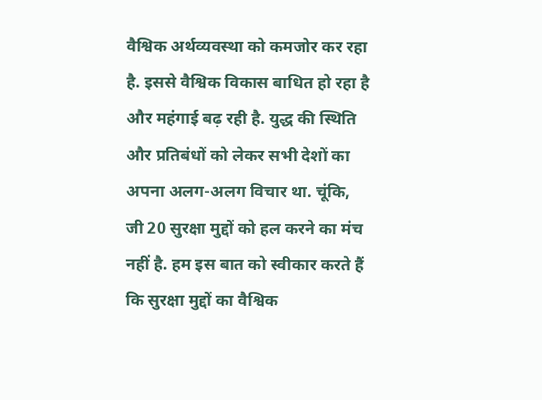वैश्विक अर्थव्यवस्था को कमजोर कर रहा है. इससे वैश्विक विकास बाधित हो रहा है और महंगाई बढ़ रही है. युद्ध की स्थिति और प्रतिबंधों को लेकर सभी देशों का अपना अलग-अलग विचार था. चूंकि, जी 20 सुरक्षा मुद्दों को हल करने का मंच नहीं है. हम इस बात को स्वीकार करते हैं कि सुरक्षा मुद्दों का वैश्विक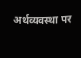अर्थव्यवस्था पर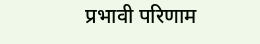प्रभावी परिणाम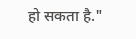हो सकता है."